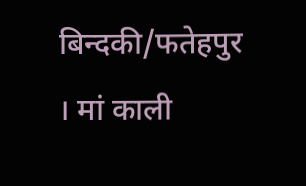बिन्दकी/फतेहपुर । मां काली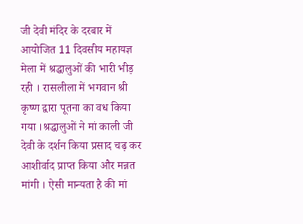जी देवी मंदिर के दरबार में आयोजित 11 दिवसीय महायज्ञ मेला में श्रद्धालुओं की भारी भीड़ रही । रासलीला में भगवान श्री कृष्ण द्वारा पूतना का वध किया गया ।श्रद्धालुओं ने मां काली जी देवी के दर्शन किया प्रसाद चढ़ कर आशीर्वाद प्राप्त किया और मन्नत मांगी । ऐसी मान्यता है की मां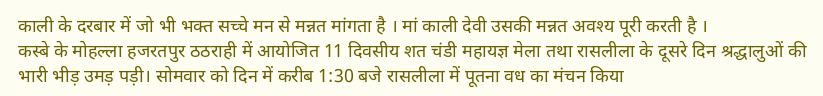काली के दरबार में जो भी भक्त सच्चे मन से मन्नत मांगता है । मां काली देवी उसकी मन्नत अवश्य पूरी करती है ।
कस्बे के मोहल्ला हजरतपुर ठठराही में आयोजित 11 दिवसीय शत चंडी महायज्ञ मेला तथा रासलीला के दूसरे दिन श्रद्धालुओं की भारी भीड़ उमड़ पड़ी। सोमवार को दिन में करीब 1:30 बजे रासलीला में पूतना वध का मंचन किया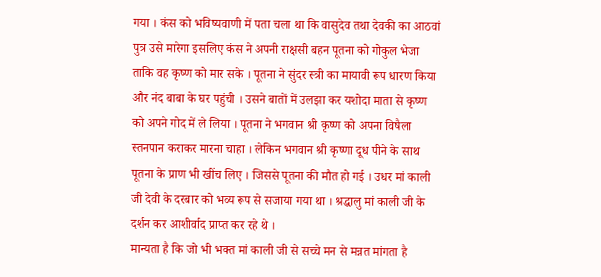गया । कंस को भविष्यवाणी में पता चला था कि वासुदेव तथा देवकी का आठवां पुत्र उसे मारेगा इसलिए कंस ने अपनी राक्षसी बहन पूतना को गोकुल भेजा ताकि वह कृष्ण को मार सके । पूतना ने सुंदर स्त्री का मायावी रूप धारण किया और नंद बाबा के घर पहुंची । उसने बातों में उलझा कर यशोदा माता से कृष्ण को अपने गोद में ले लिया । पूतना ने भगवान श्री कृष्ण को अपना विषैला स्तनपान कराकर मारना चाहा । लेकिन भगवान श्री कृष्णा दूध पीने के साथ पूतना के प्राण भी खींच लिए । जिससे पूतना की मौत हो गई । उधर मां काली जी देवी के दरबार को भव्य रूप से सजाया गया था । श्रद्धालु मां काली जी के दर्शन कर आशीर्वाद प्राप्त कर रहे थे ।
मान्यता है कि जो भी भक्त मां काली जी से सच्चे मन से मन्नत मांगता है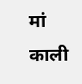मां काली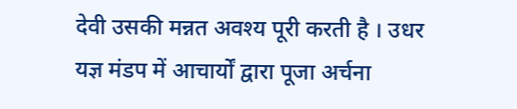देवी उसकी मन्नत अवश्य पूरी करती है । उधर यज्ञ मंडप में आचार्यों द्वारा पूजा अर्चना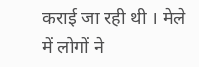कराई जा रही थी । मेले में लोगों ने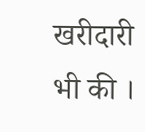खरीदारी भी की ।